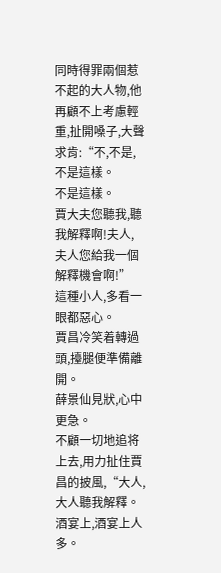同時得罪兩個惹不起的大人物,他再顧不上考慮輕重,扯開嗓子,大聲求肯:“不,不是,不是這樣。
不是這樣。
賈大夫您聽我,聽我解釋啊!夫人,夫人您給我一個解釋機會啊!”
這種小人,多看一眼都惡心。
賈昌冷笑着轉過頭,擡腿便準備離開。
薛景仙見狀,心中更急。
不顧一切地追将上去,用力扯住賈昌的披風,“大人,大人聽我解釋。
酒宴上,酒宴上人多。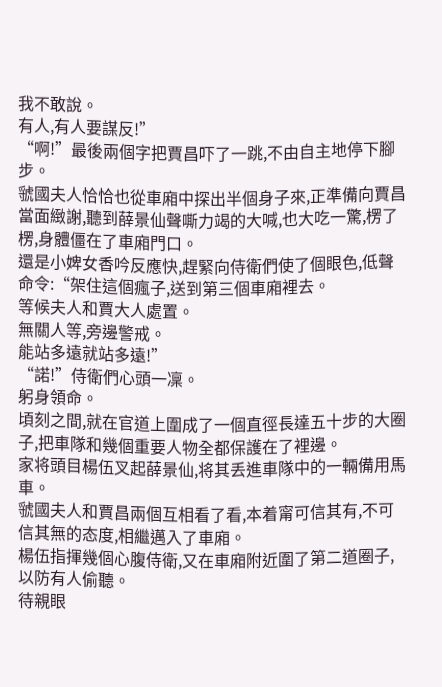我不敢說。
有人,有人要謀反!”
“啊!”最後兩個字把賈昌吓了一跳,不由自主地停下腳步。
虢國夫人恰恰也從車廂中探出半個身子來,正準備向賈昌當面緻謝,聽到薛景仙聲嘶力竭的大喊,也大吃一驚,楞了楞,身體僵在了車廂門口。
還是小婢女香吟反應快,趕緊向侍衛們使了個眼色,低聲命令:“架住這個瘋子,送到第三個車廂裡去。
等候夫人和賈大人處置。
無關人等,旁邊警戒。
能站多遠就站多遠!”
“諾!”侍衛們心頭一凜。
躬身領命。
頃刻之間,就在官道上圍成了一個直徑長達五十步的大圈子,把車隊和幾個重要人物全都保護在了裡邊。
家将頭目楊伍叉起薛景仙,将其丢進車隊中的一輛備用馬車。
虢國夫人和賈昌兩個互相看了看,本着甯可信其有,不可信其無的态度,相繼邁入了車廂。
楊伍指揮幾個心腹侍衛,又在車廂附近圍了第二道圈子,以防有人偷聽。
待親眼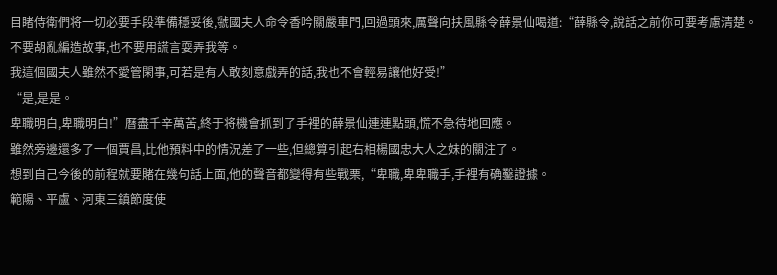目睹侍衛們将一切必要手段準備穩妥後,虢國夫人命令香吟關嚴車門,回過頭來,厲聲向扶風縣令薛景仙喝道:“薛縣令,說話之前你可要考慮清楚。
不要胡亂編造故事,也不要用謊言耍弄我等。
我這個國夫人雖然不愛管閑事,可若是有人敢刻意戲弄的話,我也不會輕易讓他好受!”
“是,是是。
卑職明白,卑職明白!”曆盡千辛萬苦,終于将機會抓到了手裡的薛景仙連連點頭,慌不急待地回應。
雖然旁邊還多了一個賈昌,比他預料中的情況差了一些,但總算引起右相楊國忠大人之妹的關注了。
想到自己今後的前程就要賭在幾句話上面,他的聲音都變得有些戰栗,“卑職,卑卑職手,手裡有确鑿證據。
範陽、平盧、河東三鎮節度使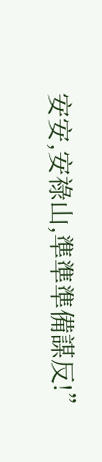安安,安祿山,準準準備謀反!”